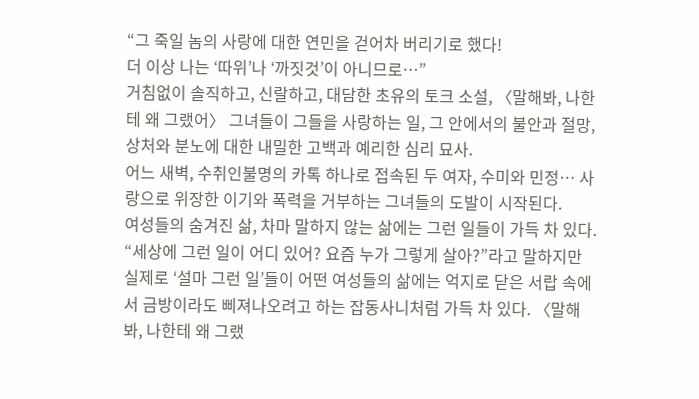“그 죽일 놈의 사랑에 대한 연민을 걷어차 버리기로 했다!
더 이상 나는 ‘따위’나 ‘까짓것’이 아니므로…”
거침없이 솔직하고, 신랄하고, 대담한 초유의 토크 소설, 〈말해봐, 나한테 왜 그랬어〉 그녀들이 그들을 사랑하는 일, 그 안에서의 불안과 절망, 상처와 분노에 대한 내밀한 고백과 예리한 심리 묘사.
어느 새벽, 수취인불명의 카톡 하나로 접속된 두 여자, 수미와 민정… 사랑으로 위장한 이기와 폭력을 거부하는 그녀들의 도발이 시작된다.
여성들의 숨겨진 삶, 차마 말하지 않는 삶에는 그런 일들이 가득 차 있다. “세상에 그런 일이 어디 있어? 요즘 누가 그렇게 살아?”라고 말하지만 실제로 ‘설마 그런 일’들이 어떤 여성들의 삶에는 억지로 닫은 서랍 속에서 금방이라도 삐져나오려고 하는 잡동사니처럼 가득 차 있다. 〈말해봐, 나한테 왜 그랬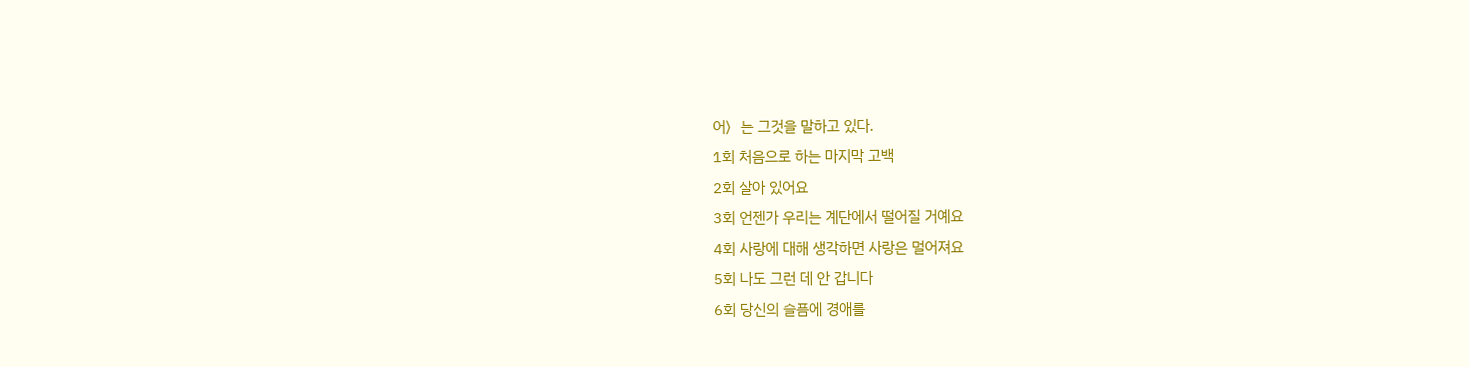어〉는 그것을 말하고 있다.
1회 처음으로 하는 마지막 고백
2회 살아 있어요
3회 언젠가 우리는 계단에서 떨어질 거예요
4회 사랑에 대해 생각하면 사랑은 멀어져요
5회 나도 그런 데 안 갑니다
6회 당신의 슬픔에 경애를